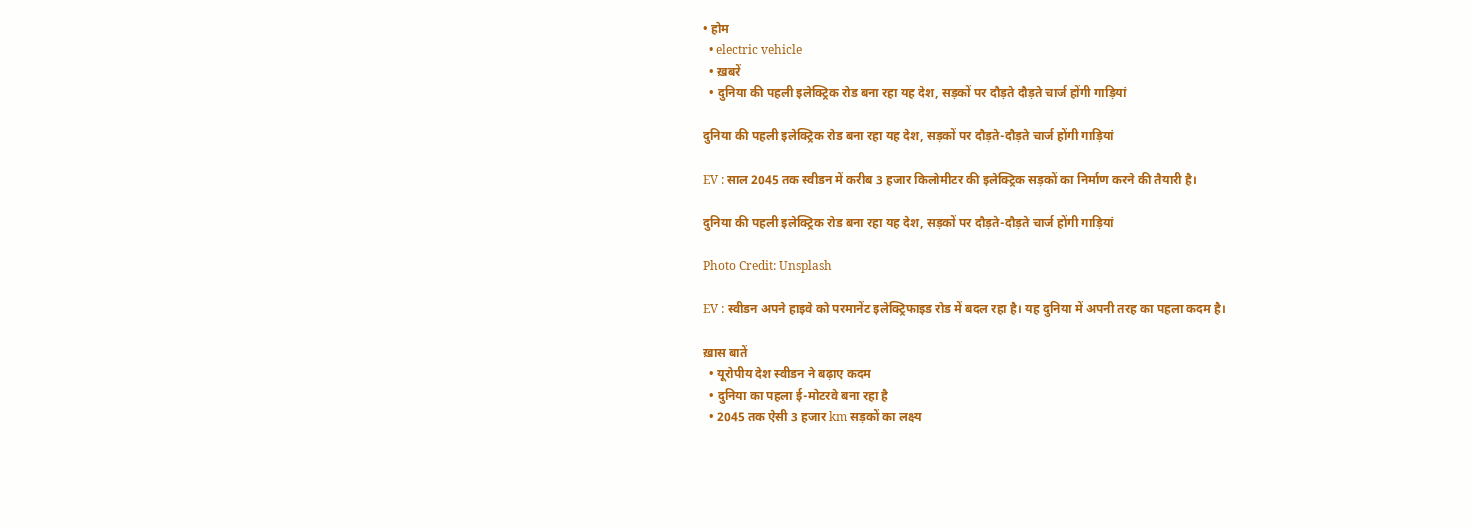• होम
  • electric vehicle
  • ख़बरें
  • दुनिया की पहली इलेक्‍ट्र‍िक रोड बना रहा यह देश, सड़कों पर दौड़ते दौड़ते चार्ज होंगी गाड़‍ियां

दुनिया की पहली इलेक्‍ट्र‍िक रोड बना रहा यह देश, सड़कों पर दौड़ते-दौड़ते चार्ज होंगी गाड़‍ियां

EV : साल 2045 तक स्‍वीडन में करीब 3 हजार किलोमीटर की इलेक्ट्रिक सड़कों का निर्माण करने की तैयारी है।

दुनिया की पहली इलेक्‍ट्र‍िक रोड बना रहा यह देश, सड़कों पर दौड़ते-दौड़ते चार्ज होंगी गाड़‍ियां

Photo Credit: Unsplash

EV : स्‍वीडन अपने हाइवे को परमानेंट इलेक्‍ट्रिफाइड रोड में बदल रहा है। यह दुनिया में अपनी तरह का पहला कदम है।

ख़ास बातें
  • यूरोपीय देश स्‍वीडन ने बढ़ाए कदम
  • दुनिया का पहला ई-मोटरवे बना रहा है
  • 2045 तक ऐसी 3 हजार km सड़कों का लक्ष्‍य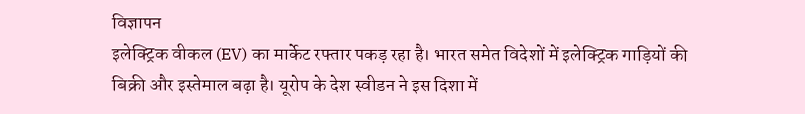विज्ञापन
इलेक्ट्रिक वीकल (EV) का मार्केट रफ्तार पकड़ रहा है। भारत समेत विदेशों में इलेक्ट्रिक गाड़‍ियों की बिक्री और इस्‍तेमाल बढ़ा है। यूरोप के देश स्‍वीडन ने इस दिशा में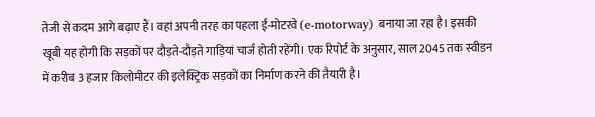तेजी से कदम आगे बढ़ाए हैं। वहां अपनी तरह का पहला ई-मोटरवे (e-motorway) बनाया जा रहा है। इसकी खूबी यह होगी कि सड़कों पर दौड़ते-दौड़ते गाड़‍ियां चार्ज होती रहेंगी। एक रिपोर्ट के अनुसार, साल 2045 तक स्‍वीडन में करीब 3 हजार किलोमीटर की इलेक्ट्रिक सड़कों का निर्माण करने की तैयारी है।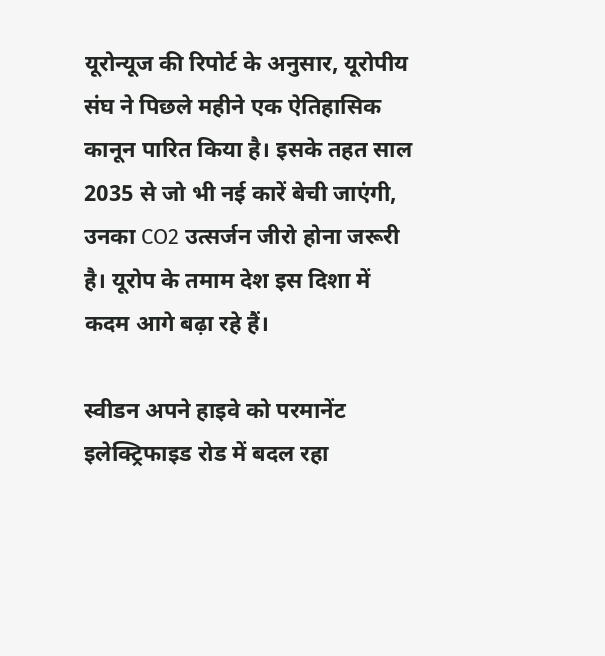यूरोन्‍यूज की रिपोर्ट के अनुसार, यूरोपीय संघ ने पिछले महीने एक ऐत‍िहासिक कानून पारित किया है। इसके तहत साल 2035 से जो भी नई कारें बेची जाएंगी, उनका CO2 उत्सर्जन जीरो होना जरूरी है। यूरोप के तमाम देश इस दिशा में कदम आगे बढ़ा रहे हैं।

स्‍वीडन अपने हाइवे को परमानेंट इलेक्‍ट्रिफाइड रोड में बदल रहा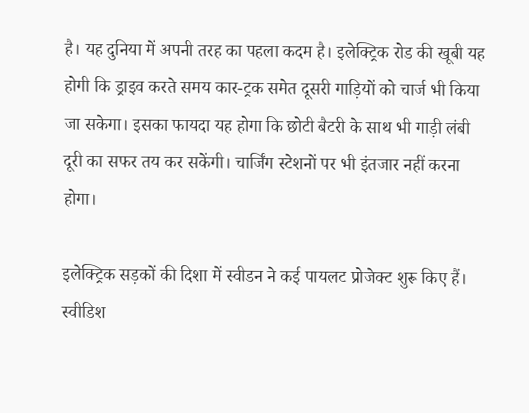है। यह दुनिया में अपनी तरह का पहला कदम है। इलेक्ट्रिक रोड की खूबी यह होगी कि ड्राइव करते समय कार-ट्रक समेत दूसरी गाड़‍ियों को चार्ज भी किया जा सकेगा। इसका फायदा यह होगा कि छोटी बैटरी के साथ भी गाड़ी लंबी दूरी का सफर तय कर सकेंगी। चार्जिंग स्‍टेशनों पर भी इंतजार नहीं करना होगा।

इलेक्‍ट्र‍िक सड़कों की दिशा में स्‍वीडन ने कई पायलट प्रोजेक्‍ट शुरू किए हैं। स्‍वीडिश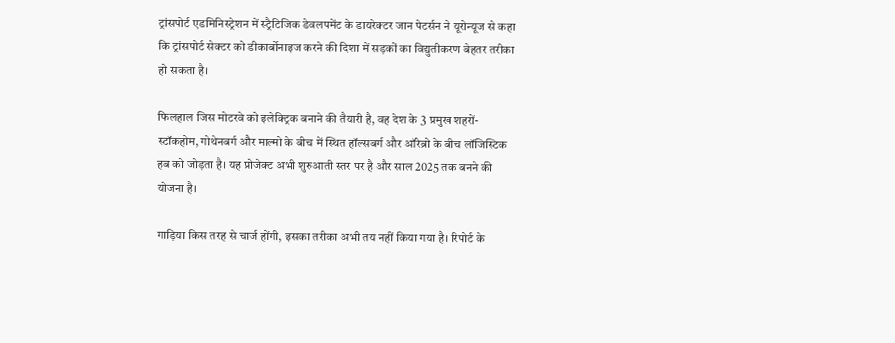ट्रांसपोर्ट एडमिनिस्‍ट्रेशन में स्‍ट्रैटिजिक डेवलपमेंट के डायरेक्‍टर जान पेटर्सन ने यूरोन्‍यूज से कहा कि ट्रांसपोर्ट सेक्‍टर को डीकार्बोनाइज करने की दिशा में सड़कों का विद्युतीकरण बेहतर तरीका हो सकता है।

फ‍िलहाल जिस मोटरवे को इलेक्‍ट्र‍िक बनाने की तैयारी है, वह देश के 3 प्रमुख शहरों- स्टॉकहोम, गोथेनबर्ग और माल्मो के बीच में स्थित हॉल्सबर्ग और ऑरेब्रो के बीच लॉजिस्टिक हब को जोड़ता है। यह प्रोजेक्‍ट अभी शुरुआती स्‍तर पर है और साल 2025 तक बनने की योजना है।

गाड़‍िया किस तरह से चार्ज होंगी, इसका तरीका अभी तय नहीं किया गया है। रिपोर्ट के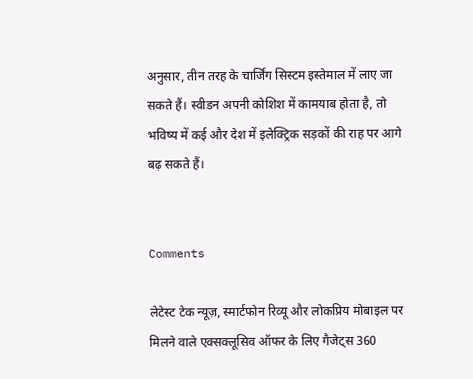अनुसार, तीन तरह के चार्जिंग सिस्‍टम इस्‍तेमाल में लाए जा सकते हैं। स्‍वीडन अपनी कोशिश में कामयाब होता है, तो भ‍विष्‍य में कई और देश में इलेक्ट्रिक सड़कों की राह पर आगे बढ़ सकते हैं।


Comments

लेटेस्ट टेक न्यूज़, स्मार्टफोन रिव्यू और लोकप्रिय मोबाइल पर मिलने वाले एक्सक्लूसिव ऑफर के लिए गैजेट्स 360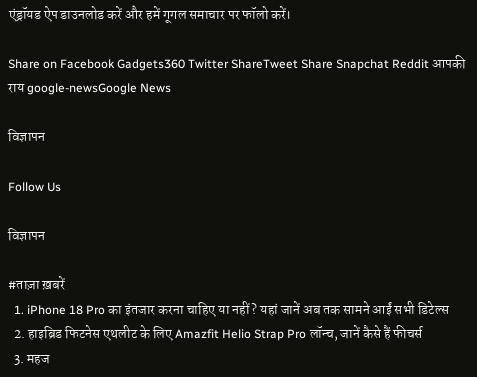एंड्रॉयड ऐप डाउनलोड करें और हमें गूगल समाचार पर फॉलो करें।

Share on Facebook Gadgets360 Twitter ShareTweet Share Snapchat Reddit आपकी राय google-newsGoogle News

विज्ञापन

Follow Us

विज्ञापन

#ताज़ा ख़बरें
  1. iPhone 18 Pro का इंतजार करना चाहिए या नहीं? यहां जानें अब तक सामने आईं सभी डिटेल्स
  2. हाइब्रिड फिटनेस एथलीट के लिए Amazfit Helio Strap Pro लॉन्च, जानें कैसे हैं फीचर्स
  3. महज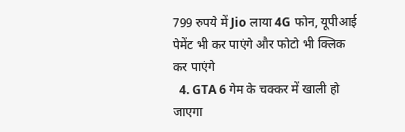799 रुपये में Jio लाया 4G फोन, यूपीआई पेमेंट भी कर पाएंगे और फोटो भी क्लिक कर पाएंगे
  4. GTA 6 गेम के चक्कर में खाली हो जाएगा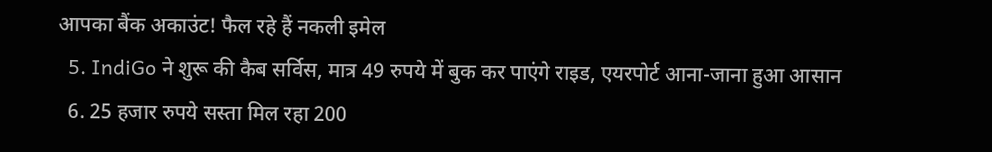आपका बैंक अकाउंट! फैल रहे हैं नकली इमेल
  5. IndiGo ने शुरू की कैब सर्विस, मात्र 49 रुपये में बुक कर पाएंगे राइड, एयरपोर्ट आना-जाना हुआ आसान
  6. 25 हजार रुपये सस्ता मिल रहा 200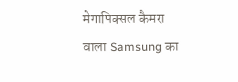मेगापिक्सल कैमरा वाला Samsung का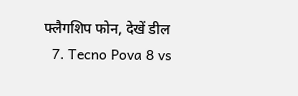फ्लैगशिप फोन, देखें डील
  7. Tecno Pova 8 vs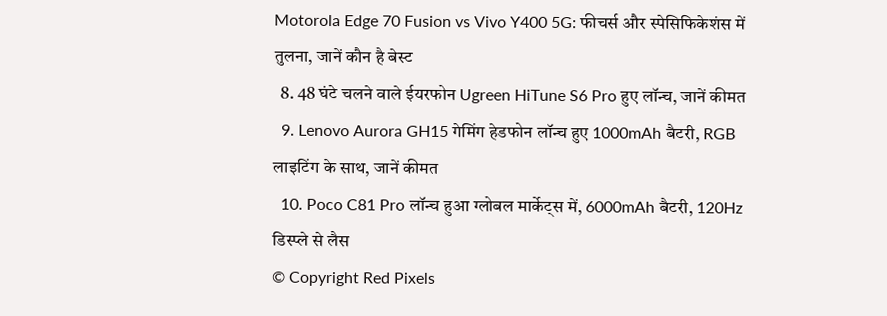Motorola Edge 70 Fusion vs Vivo Y400 5G: फीचर्स और स्पेसिफिकेशंस में तुलना, जानें कौन है बेस्ट
  8. 48 घंटे चलने वाले ईयरफोन Ugreen HiTune S6 Pro हुए लॉन्च, जानें कीमत
  9. Lenovo Aurora GH15 गेमिंग हेडफोन लॉन्च हुए 1000mAh बैटरी, RGB लाइटिंग के साथ, जानें कीमत
  10. Poco C81 Pro लॉन्च हुआ ग्लोबल मार्केट्स में, 6000mAh बैटरी, 120Hz डिस्प्ले से लैस
© Copyright Red Pixels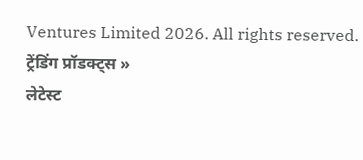Ventures Limited 2026. All rights reserved.
ट्रेंडिंग प्रॉडक्ट्स »
लेटेस्ट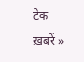टेक ख़बरें »